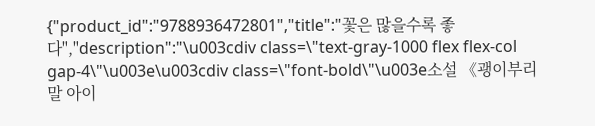{"product_id":"9788936472801","title":"꽃은 많을수록 좋다","description":"\u003cdiv class=\"text-gray-1000 flex flex-col gap-4\"\u003e\u003cdiv class=\"font-bold\"\u003e소설 《괭이부리말 아이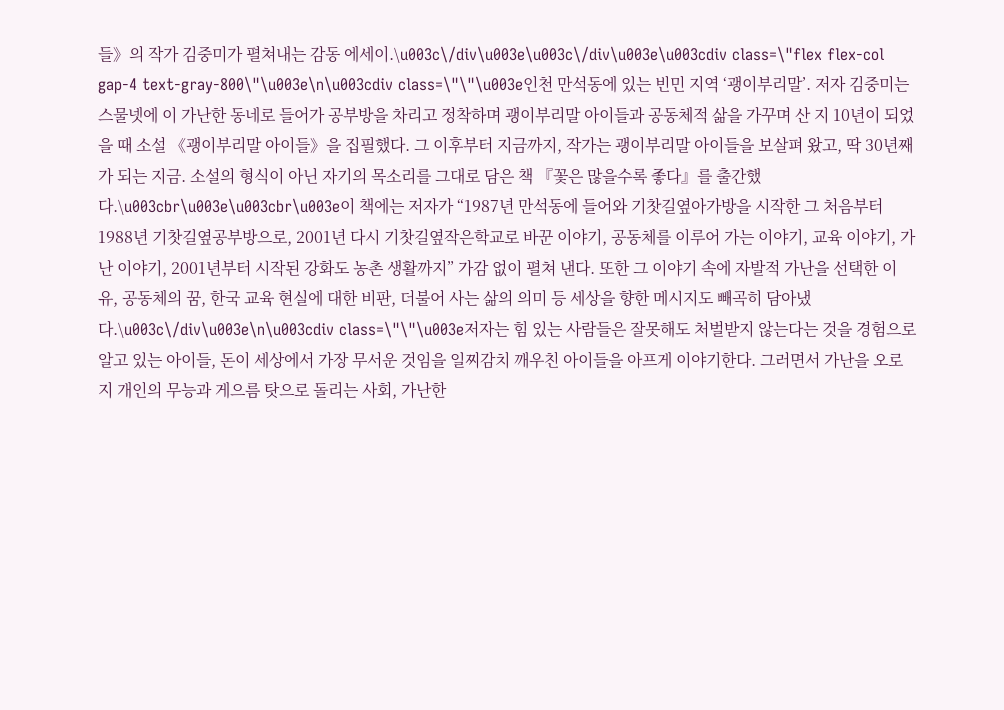들》의 작가 김중미가 펼쳐내는 감동 에세이.\u003c\/div\u003e\u003c\/div\u003e\u003cdiv class=\"flex flex-col gap-4 text-gray-800\"\u003e\n\u003cdiv class=\"\"\u003e인천 만석동에 있는 빈민 지역 ‘괭이부리말’. 저자 김중미는 스물넷에 이 가난한 동네로 들어가 공부방을 차리고 정착하며 괭이부리말 아이들과 공동체적 삶을 가꾸며 산 지 10년이 되었을 때 소설 《괭이부리말 아이들》을 집필했다. 그 이후부터 지금까지, 작가는 괭이부리말 아이들을 보살펴 왔고, 딱 30년째가 되는 지금. 소설의 형식이 아닌 자기의 목소리를 그대로 담은 책 『꽃은 많을수록 좋다』를 출간했다.\u003cbr\u003e\u003cbr\u003e이 책에는 저자가 “1987년 만석동에 들어와 기찻길옆아가방을 시작한 그 처음부터 1988년 기찻길옆공부방으로, 2001년 다시 기찻길옆작은학교로 바꾼 이야기, 공동체를 이루어 가는 이야기, 교육 이야기, 가난 이야기, 2001년부터 시작된 강화도 농촌 생활까지” 가감 없이 펼쳐 낸다. 또한 그 이야기 속에 자발적 가난을 선택한 이유, 공동체의 꿈, 한국 교육 현실에 대한 비판, 더불어 사는 삶의 의미 등 세상을 향한 메시지도 빼곡히 담아냈다.\u003c\/div\u003e\n\u003cdiv class=\"\"\u003e저자는 힘 있는 사람들은 잘못해도 처벌받지 않는다는 것을 경험으로 알고 있는 아이들, 돈이 세상에서 가장 무서운 것임을 일찌감치 깨우친 아이들을 아프게 이야기한다. 그러면서 가난을 오로지 개인의 무능과 게으름 탓으로 돌리는 사회, 가난한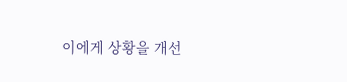이에게 상황을 개선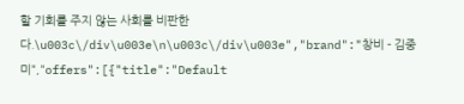할 기회를 주지 않는 사회를 비판한다.\u003c\/div\u003e\n\u003c\/div\u003e","brand":"창비 - 김중미","offers":[{"title":"Default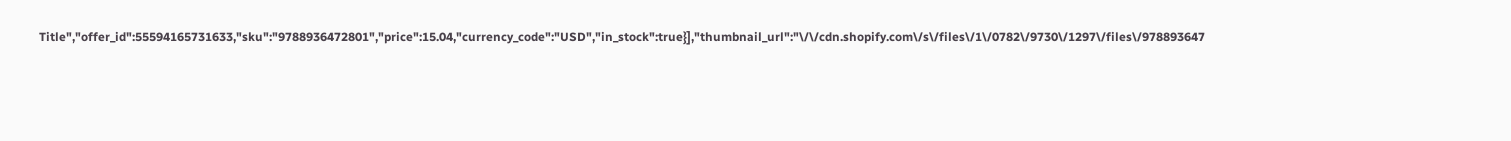Title","offer_id":55594165731633,"sku":"9788936472801","price":15.04,"currency_code":"USD","in_stock":true}],"thumbnail_url":"\/\/cdn.shopify.com\/s\/files\/1\/0782\/9730\/1297\/files\/978893647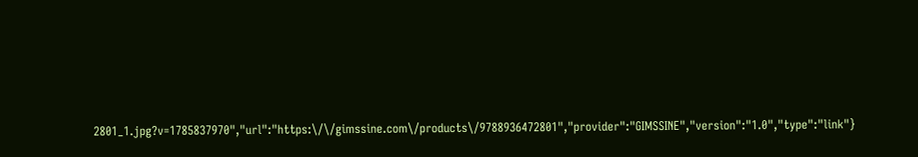2801_1.jpg?v=1785837970","url":"https:\/\/gimssine.com\/products\/9788936472801","provider":"GIMSSINE","version":"1.0","type":"link"}